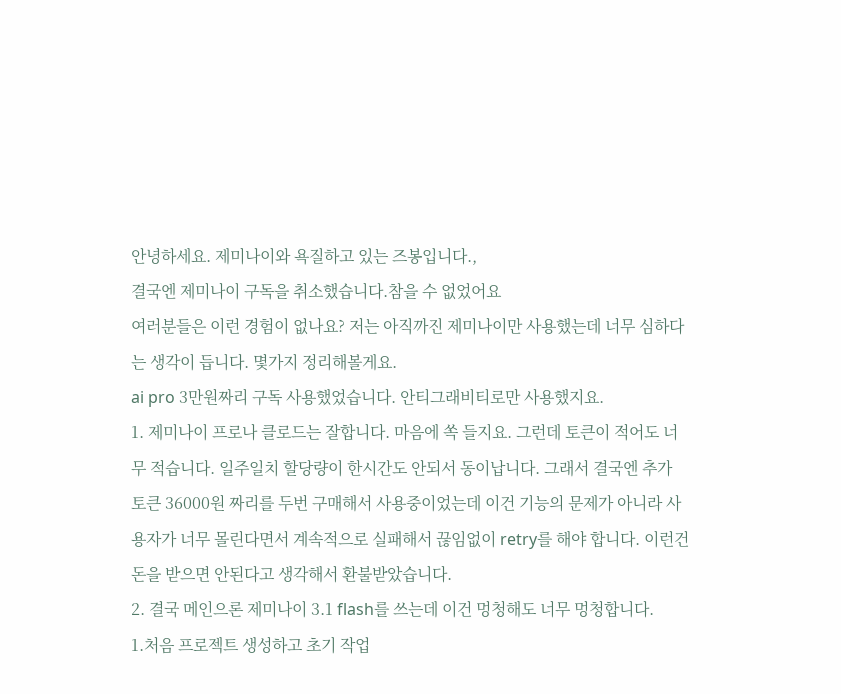안녕하세요. 제미나이와 욕질하고 있는 즈봉입니다.,
결국엔 제미나이 구독을 취소했습니다.참을 수 없었어요
여러분들은 이런 경험이 없나요? 저는 아직까진 제미나이만 사용했는데 너무 심하다는 생각이 듭니다. 몇가지 정리해볼게요.
ai pro 3만원짜리 구독 사용했었습니다. 안티그래비티로만 사용했지요.
1. 제미나이 프로나 클로드는 잘합니다. 마음에 쏙 들지요. 그런데 토큰이 적어도 너무 적습니다. 일주일치 할당량이 한시간도 안되서 동이납니다. 그래서 결국엔 추가 토큰 36000원 짜리를 두번 구매해서 사용중이었는데 이건 기능의 문제가 아니라 사용자가 너무 몰린다면서 계속적으로 실패해서 끊임없이 retry를 해야 합니다. 이런건 돈을 받으면 안된다고 생각해서 환불받았습니다.
2. 결국 메인으론 제미나이 3.1 flash를 쓰는데 이건 멍청해도 너무 멍청합니다.
1.처음 프로젝트 생성하고 초기 작업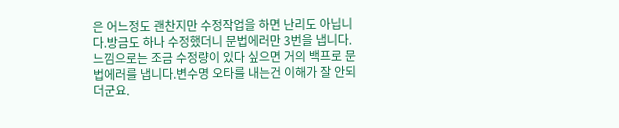은 어느정도 괜찬지만 수정작업을 하면 난리도 아닙니다.방금도 하나 수정했더니 문법에러만 3번을 냅니다. 느낌으로는 조금 수정량이 있다 싶으면 거의 백프로 문법에러를 냅니다.변수명 오타를 내는건 이해가 잘 안되더군요.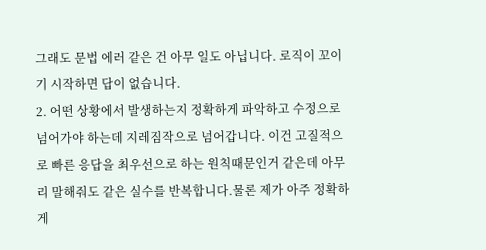그래도 문법 에러 같은 건 아무 일도 아닙니다. 로직이 꼬이기 시작하면 답이 없습니다.
2. 어떤 상황에서 발생하는지 정확하게 파악하고 수정으로 넘어가야 하는데 지레짐작으로 넘어갑니다. 이건 고질적으로 빠른 응답을 최우선으로 하는 원칙때문인거 같은데 아무리 말해줘도 같은 실수를 반복합니다.물론 제가 아주 정확하게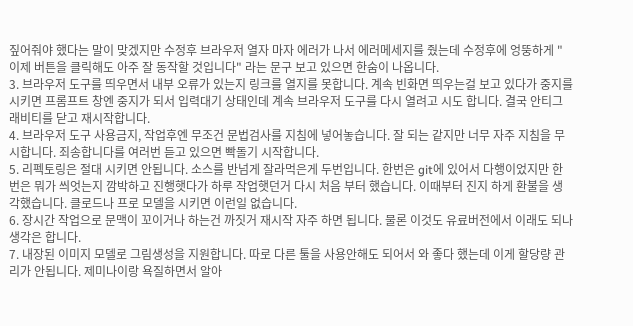짚어줘야 했다는 말이 맞겠지만 수정후 브라우저 열자 마자 에러가 나서 에러메세지를 줬는데 수정후에 엉뚱하게 "이제 버튼을 클릭해도 아주 잘 동작할 것입니다" 라는 문구 보고 있으면 한숨이 나옵니다.
3. 브라우저 도구를 띄우면서 내부 오류가 있는지 링크를 열지를 못합니다. 계속 빈화면 띄우는걸 보고 있다가 중지를 시키면 프롬프트 창엔 중지가 되서 입력대기 상태인데 계속 브라우저 도구를 다시 열려고 시도 합니다. 결국 안티그래비티를 닫고 재시작합니다.
4. 브라우저 도구 사용금지, 작업후엔 무조건 문법검사를 지침에 넣어놓습니다. 잘 되는 같지만 너무 자주 지침을 무시합니다. 죄송합니다를 여러번 듣고 있으면 빡돌기 시작합니다.
5. 리펙토링은 절대 시키면 안됩니다. 소스를 반넘게 잘라먹은게 두번입니다. 한번은 git에 있어서 다행이었지만 한번은 뭐가 씌엇는지 깜박하고 진행햇다가 하루 작업햇던거 다시 처음 부터 했습니다. 이때부터 진지 하게 환불을 생각했습니다. 클로드나 프로 모델을 시키면 이런일 없습니다.
6. 장시간 작업으로 문맥이 꼬이거나 하는건 까짓거 재시작 자주 하면 됩니다. 물론 이것도 유료버전에서 이래도 되나 생각은 합니다.
7. 내장된 이미지 모델로 그림생성을 지원합니다. 따로 다른 툴을 사용안해도 되어서 와 좋다 했는데 이게 할당량 관리가 안됩니다. 제미나이랑 욕질하면서 알아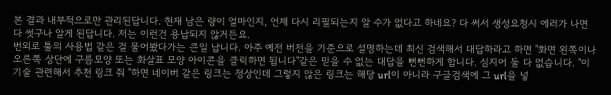본 결과 내부적으로만 관리된답니다. 현재 남은 량이 얼마인지, 언제 다시 리필되는지 알 수가 없다고 하네요? 다 써서 생성요청시 에러가 나면 다 썻구나 알게 된답니다. 저는 이런건 용납되지 않거든요.
번외로 툴의 사용법 같은 걸 물어봤다가는 큰일 납니다. 아주 예전 버전을 기준으로 설명하는데 최신 검색해서 대답하라고 하면 "화면 왼쪽이나 오른쪽 상단에 구름모양 또는 화살표 모양 아이콘을 클릭하면 됩니다"같은 믿을 수 없는 대답을 뻔뻔하게 합니다. 심지어 둘 다 없습니다. "이 기술 관련해서 추천 링크 줘 "하면 네이버 같은 링크는 정상인데 그렇지 않은 링크는 해당 url이 아니라 구글검색에 그 url을 넣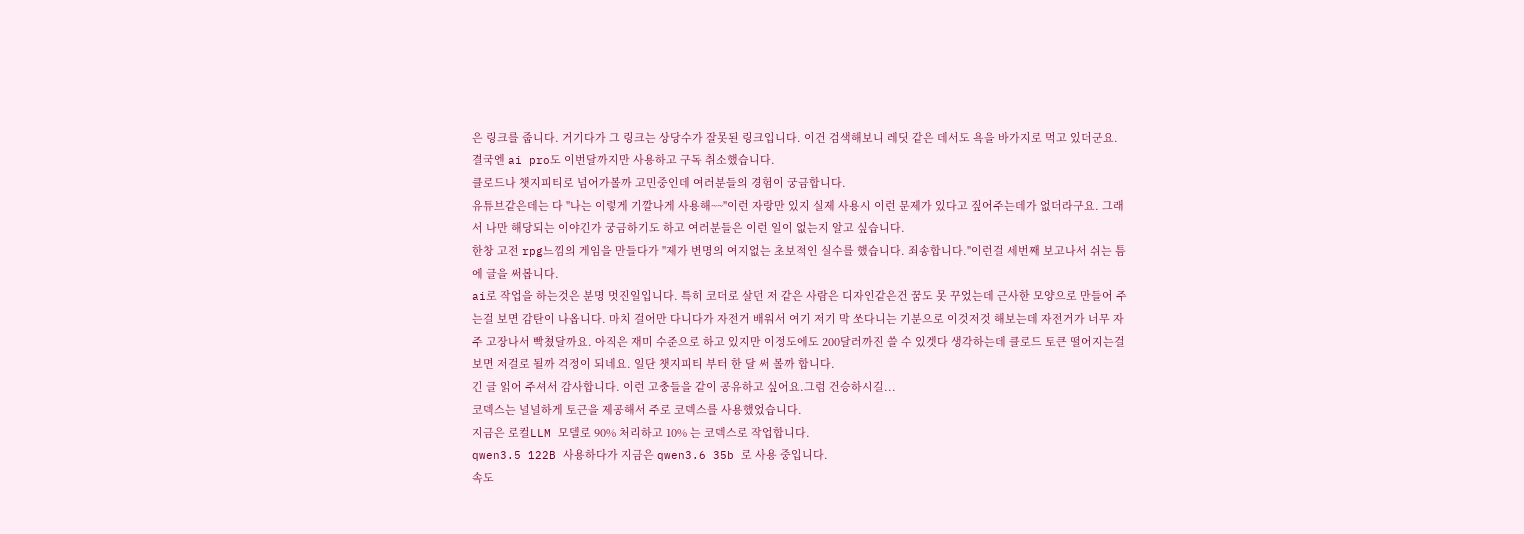은 링크를 줍니다. 거기다가 그 링크는 상당수가 잘못된 링크입니다. 이건 검색해보니 레딧 같은 데서도 욕을 바가지로 먹고 있더군요.
결국엔 ai pro도 이번달까지만 사용하고 구독 취소했습니다.
클로드나 챗지피티로 넘어가볼까 고민중인데 여러분들의 경험이 궁금합니다.
유튜브같은데는 다 "나는 이렇게 기깔나게 사용해~~"이런 자랑만 있지 실제 사용시 이런 문제가 있다고 짚어주는데가 없더라구요. 그래서 나만 해당되는 이야긴가 궁금하기도 하고 여러분들은 이런 일이 없는지 알고 싶습니다.
한창 고전 rpg느낌의 게임을 만들다가 "제가 변명의 여지없는 초보적인 실수를 했습니다. 죄송합니다."이런걸 세번째 보고나서 쉬는 틈에 글을 써봅니다.
ai로 작업을 하는것은 분명 멋진일입니다. 특히 코더로 살던 저 같은 사람은 디자인같은건 꿈도 못 꾸었는데 근사한 모양으로 만들어 주는걸 보면 감탄이 나옵니다. 마치 걸어만 다니다가 자전거 배워서 여기 저기 막 쏘다니는 기분으로 이것저것 해보는데 자전거가 너무 자주 고장나서 빡쳤달까요. 아직은 재미 수준으로 하고 있지만 이정도에도 200달러까진 쓸 수 있겟다 생각하는데 클로드 토큰 떨어지는걸 보면 저걸로 될까 걱정이 되네요. 일단 챗지피티 부터 한 달 써 볼까 합니다.
긴 글 읽어 주셔서 감사합니다. 이런 고충들을 같이 공유하고 싶어요.그럼 건승하시길...
코덱스는 널널하게 토근을 제공해서 주로 코덱스를 사용했었습니다.
지금은 로컬LLM 모델로 90% 처리하고 10% 는 코덱스로 작업합니다.
qwen3.5 122B 사용하다가 지금은 qwen3.6 35b 로 사용 중입니다.
속도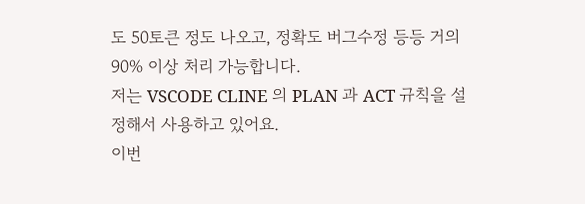도 50토큰 정도 나오고, 정확도 버그수정 등등 거의 90% 이상 처리 가능합니다.
저는 VSCODE CLINE 의 PLAN 과 ACT 규칙을 설정해서 사용하고 있어요.
이번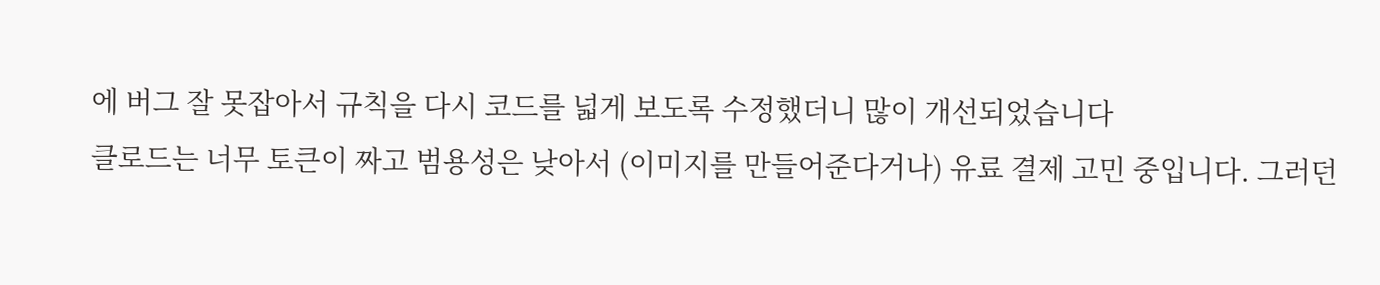에 버그 잘 못잡아서 규칙을 다시 코드를 넓게 보도록 수정했더니 많이 개선되었습니다
클로드는 너무 토큰이 짜고 범용성은 낮아서 (이미지를 만들어준다거나) 유료 결제 고민 중입니다. 그러던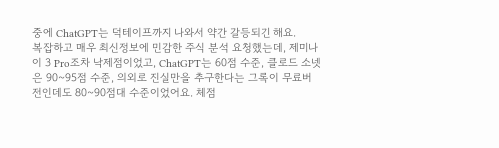중에 ChatGPT는 덕테이프까지 나와서 약간 갈등되긴 해요.
복잡하고 매우 최신정보에 민감한 주식 분석 요청했는데, 제미나이 3 Pro조차 낙제점이었고, ChatGPT는 60점 수준, 클로드 소넷은 90~95점 수준, 의외로 진실만을 추구한다는 그록이 무료버전인데도 80~90점대 수준이었어요. 체점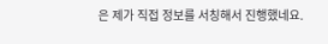은 제가 직접 정보를 서칭해서 진행했네요.